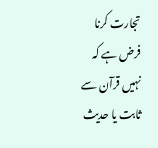تجارت کرنا فرض ہے کہ نہیں قرآن سے ثابت یا حدیث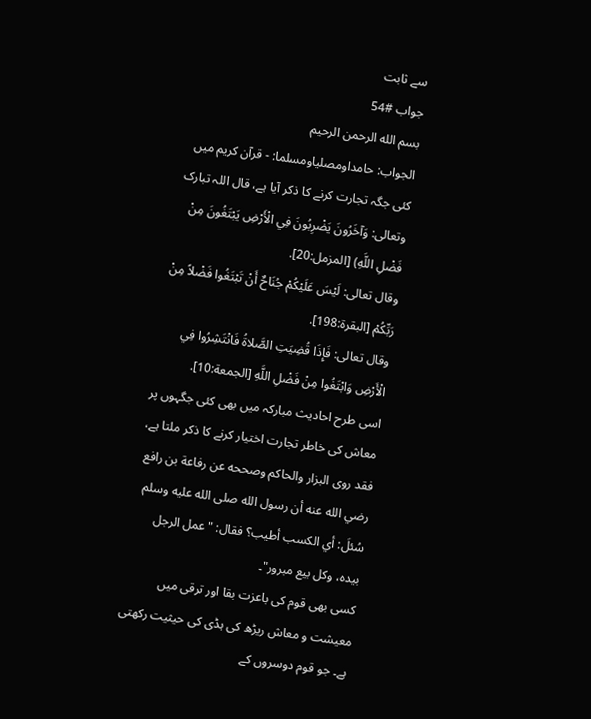سے ثابت
جواب #54
بسم الله الرحمن الرحيم
الجواب: حامداومصلیاومسلما: - قرآن کریم میں کئی جگہ تجارت کرنے کا ذکر آیا ہے، قال اللہ تبارک وتعالی: وَآخَرُونَ يَضْرِبُونَ فِي الْأَرْضِ يَبْتَغُونَ مِنْ فَضْلِ اللَّهِ) [المزمل:20].
وقال تعالى: لَيْسَ عَلَيْكُمْ جُنَاحٌ أَنْ تَبْتَغُوا فَضْلاً مِنْ رَبِّكُمْ [البقرة:198].
وقال تعالى: فَإِذَا قُضِيَتِ الصَّلاةُ فَانْتَشِرُوا فِي الْأَرْضِ وَابْتَغُوا مِنْ فَضْلِ اللَّهِ [الجمعة:10].
اسی طرح احادیث مبارکہ میں بھی کئی جگہوں پر معاش کی خاطر تجارت اختیار کرنے کا ذکر ملتا ہے، فقد روى البزار والحاكم وصححه عن رفاعة بن رافع رضي الله عنه أن رسول الله صلى الله عليه وسلم سُئلَ: أي الكسب أطيب؟ فقال: "عمل الرجل بيده، وكل بيع مبرور"۔
کسی بھی قوم کی باعزت بقا اور ترقی میں معیشت و معاش ریڑھ کی ہڈی کی حیثیت رکھتی ہے۔ جو قوم دوسروں کے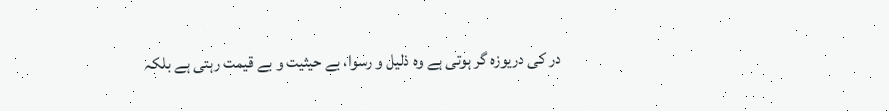در کی دریوزہ گر ہوتی ہے وہ ذلیل و رسوا، بے حیثیت و بے قیمت رہتی ہے بلکہ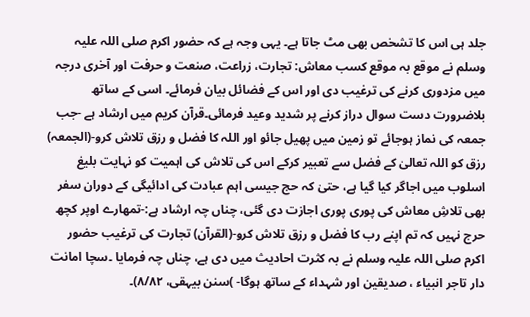جلد ہی اس کا تشخص بھی مٹ جاتا ہے۔ یہی وجہ ہے کہ حضور اکرم صلی اللہ علیہ وسلم نے موقع بہ موقع کسب معاش: تجارت، زراعت، صنعت و حرفت اور آخری درجہ میں مزدوری کرنے کی ترغیب دی اور اس کے فضائل بیان فرمائے۔ اسی کے ساتھ بلاضرورت دست سوال دراز کرنے پر شدید وعید فرمائی۔قرآن کریم میں ارشاد ہے -جب جمعہ کی نماز ہوجائے تو زمین میں پھیل جائو اور اللہ کا فضل و رزق تلاش کرو-(الجمعہ)
رزق کو اللہ تعالیٰ کے فضل سے تعبیر کرکے اس کی تلاش کی اہمیت کو نہایت بلیغ اسلوب میں اجاگر کیا گیا ہے، حتیٰ کہ حج جیسی اہم عبادت کی ادائیگی کے دوران سفر بھی تلاشِ معاش کی پوری پوری اجازت دی گئی، چناں چہ ارشاد ہے:-تمھارے اوپر کچھ حرج نہیں کہ تم اپنے رب کا فضل و رزق تلاش کرو-(القرآن) تجارت کی ترغیب حضور اکرم صلی اللہ علیہ وسلم نے بہ کثرت احادیث میں دی ہے، چناں چہ فرمایا ۔سچا امانت دار تاجر انبیاء ، صدیقین اور شہداء کے ساتھ ہوگا- )سنن بیہقی، ۸/۸۲)۔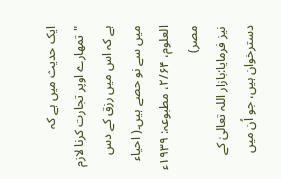ایک حدیث میں ہے کہ "تمھارے اوپر تجارت کرنا لازم ہے کہ اس میں رزق کے دس میں سے نو حصے ہیں۔( احیاء العلوم، ۲/۶۴، مطبوعہ: ۱۹۳۹ء مصر)
نیز فرمایا:بازار اللہ تعالیٰ کے دسترخوان ہیں، جو اُن میں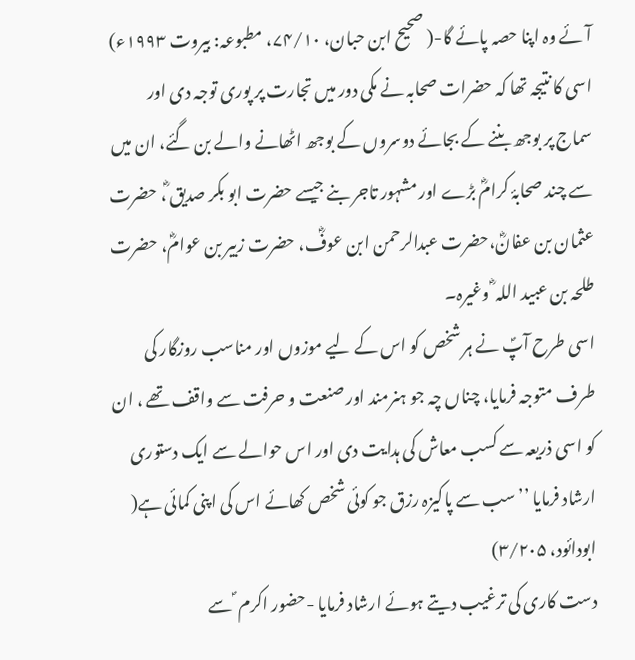آئے وہ اپنا حصہ پائے گا-( صحیح ابن حبان، ۷۴/۱۰، مطبوعہ: بیروت ۱۹۹۳ء)
اسی کا نتیجہ تھا کہ حضرات صحابہ نے مکی دور میں تجارت پر پوری توجہ دی اور سماج پر بوجھ بننے کے بجائے دوسروں کے بوجھ اٹھانے والے بن گئے، ان میں سے چند صحابۂ کرامؓ بڑے اور مشہور تاجر بنے جیسے حضرت ابو بکر صدیق ؓ، حضرت عثمان بن عفانؓ،حضرت عبدالرحمن ابن عوفؓ، حضرت زبیر بن عوامؓ، حضرت طلحہ بن عبید اللہ ؓ وغیرہ۔
اسی طرح آپؐ نے ہر شخص کو اس کے لیے موزوں اور مناسب روزگار کی طرف متوجہ فرمایا، چناں چہ جو ہنرمند اور صنعت و حرفت سے واقف تھے ، ان کو اسی ذریعہ سے کسب معاش کی ہدایت دی اور اس حوالے سے ایک دستوری ارشاد فرمایا ’’سب سے پاکیزہ رزق جو کوئی شخص کھائے اس کی اپنی کمائی ہے( ابودائود، ۳/۲۰۵)
دست کاری کی ترغیب دیتے ہوئے ارشاد فرمایا -حضور اکرم ؐ سے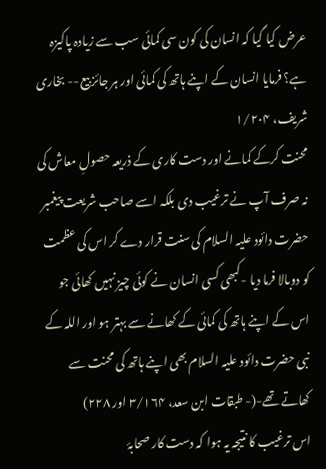عرض کیا گیا کہ انسان کی کون سی کمائی سب سے زیادہ پاکیزہ ہے؟ فرمایا انسان کے اپنے ہاتھ کی کمائی اور ہر جائز بیع-- بخاری شریف، ۱/۲۰۴
محنت کرکے کمانے اور دست کاری کے ذریعہ حصولِ معاش کی نہ صرف آپ نے ترغیب دی بلکہ اسے صاحب شریعت پیغمبر حضرت دائود علیہ السلام کی سنت قرار دے کر اس کی عظمت کو دوبالا فرما دیا -کبھی کسی انسان نے کوئی چیز نہیں کھائی جو اس کے اپنے ہاتھ کی کمائی کے کھانے سے بہتر ہو اور اللہ کے نبی حضرت دائود علیہ السلام بھی اپنے ہاتھ کی محنت سے کھاتے تھے-(- طبقات ابن سعد، ۳/۱۶۴ اور ۲۲۸)
اس ترغیب کا نتیجہ یہ ہوا کہ دست کار صحابۂ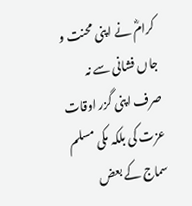کرامؓ نے اپنی محنت و جاں فشانی سے نہ صرف اپنی گزر اوقات عزت کی بلکہ مکی مسلم سماج کے بعض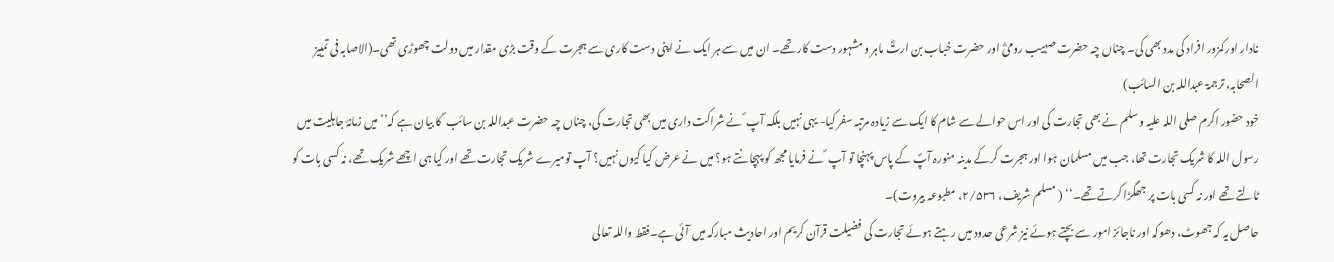نادار اور کمزور افراد کی مدد بھی کی۔ چناں چہ حضرت صہیب رومیؓ اور حضرت خباب بن ارتؓ ماہر و مشہور دست کار تھے۔ ان میں سے ہر ایک نے اپنی دست کاری سے ہجرت کے وقت بڑی مقدار میں دولت چھوڑی تھی۔(الاصابہ فی تمییز الصحابہ، ترجمۃ عبداللہ بن السائب)
خود حضور اکرم صلی اللہ علیہ وسلم نے بھی تجارت کی اور اس حوالے سے شام کا ایک سے زیادہ مرتبہ سفر کیا- یہی نہیں بلکہ آپ ؐ نے شراکت داری میں بھی تجارت کی، چناں چہ حضرت عبداللہ بن سائب ؐ کا بیان ہے کہ’’ میں زمانۂ جاہلیت میں رسول اللہ کا شریک تجارت تھا، جب میں مسلمان ہوا اور ہجرت کرکے مدینہ منورہ آپؐ کے پاس پہنچا تو آپ ؐ نے فرمایا مجھ کو پہچانتے ہو؟ میں نے عرض کیا کیوں نہیں؟ آپ تومیرے شریک تجارت تھے اور کیا ہی اچھے شریک تھے، نہ کسی بات کو ٹالتے تھے اور نہ کسی بات پر جھگڑا کرتے تھے۔‘‘ ( مسلم شریف، ۲/۵۳۶، مطبوعہ بیروت)۔
حاصل یہ کہ جھوٹ، دھوکہ اور ناجائز امور سے بچتے ہوئے نیز شرعی حدود میں رہتے ہوئے تجارت کی فضیلت قرآن کریم اور احادیث مبارکہ میں آئی ہے۔فقط واللہ تعالی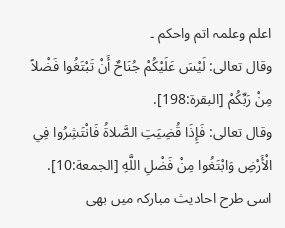اعلم وعلمہ اتم واحکم ۔
وقال تعالى: لَيْسَ عَلَيْكُمْ جُنَاحٌ أَنْ تَبْتَغُوا فَضْلاً مِنْ رَبِّكُمْ [البقرة:198].
وقال تعالى: فَإِذَا قُضِيَتِ الصَّلاةُ فَانْتَشِرُوا فِي الْأَرْضِ وَابْتَغُوا مِنْ فَضْلِ اللَّهِ [الجمعة:10].
اسی طرح احادیث مبارکہ میں بھی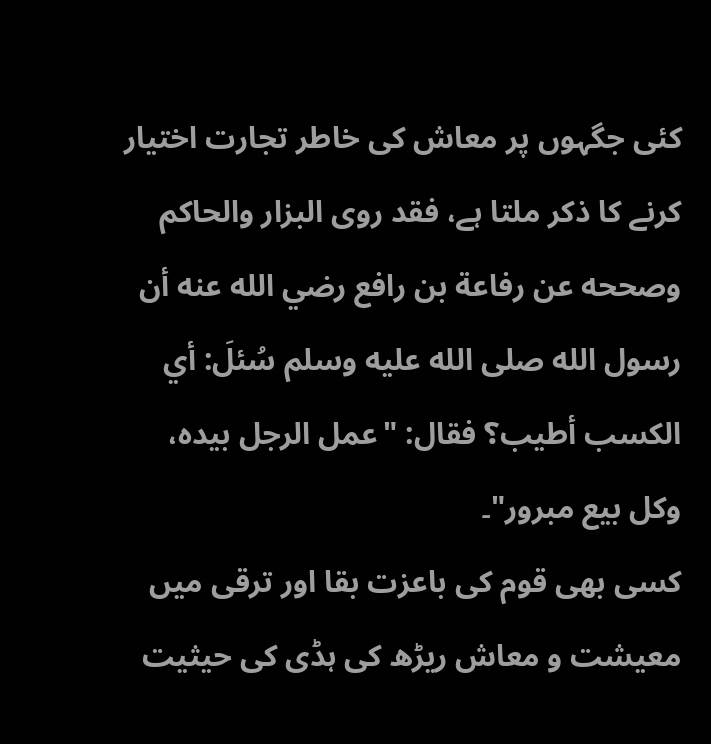کئی جگہوں پر معاش کی خاطر تجارت اختیار کرنے کا ذکر ملتا ہے، فقد روى البزار والحاكم وصححه عن رفاعة بن رافع رضي الله عنه أن رسول الله صلى الله عليه وسلم سُئلَ: أي الكسب أطيب؟ فقال: "عمل الرجل بيده، وكل بيع مبرور"۔
کسی بھی قوم کی باعزت بقا اور ترقی میں معیشت و معاش ریڑھ کی ہڈی کی حیثیت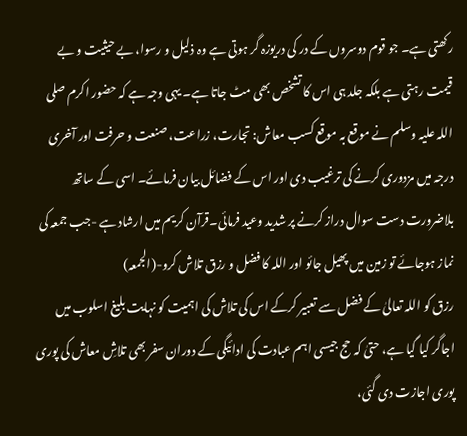رکھتی ہے۔ جو قوم دوسروں کے در کی دریوزہ گر ہوتی ہے وہ ذلیل و رسوا، بے حیثیت و بے قیمت رہتی ہے بلکہ جلد ہی اس کا تشخص بھی مٹ جاتا ہے۔ یہی وجہ ہے کہ حضور اکرم صلی اللہ علیہ وسلم نے موقع بہ موقع کسب معاش: تجارت، زراعت، صنعت و حرفت اور آخری درجہ میں مزدوری کرنے کی ترغیب دی اور اس کے فضائل بیان فرمائے۔ اسی کے ساتھ بلاضرورت دست سوال دراز کرنے پر شدید وعید فرمائی۔قرآن کریم میں ارشاد ہے -جب جمعہ کی نماز ہوجائے تو زمین میں پھیل جائو اور اللہ کا فضل و رزق تلاش کرو-(الجمعہ)
رزق کو اللہ تعالیٰ کے فضل سے تعبیر کرکے اس کی تلاش کی اہمیت کو نہایت بلیغ اسلوب میں اجاگر کیا گیا ہے، حتیٰ کہ حج جیسی اہم عبادت کی ادائیگی کے دوران سفر بھی تلاشِ معاش کی پوری پوری اجازت دی گئی،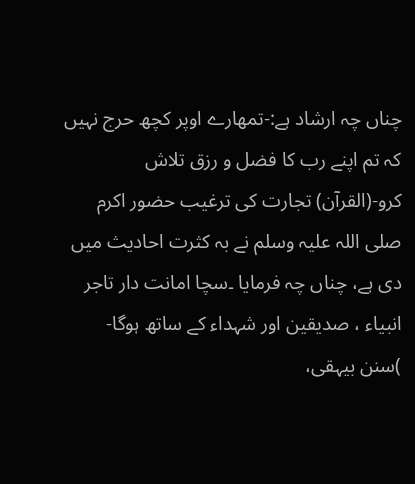چناں چہ ارشاد ہے:-تمھارے اوپر کچھ حرج نہیں کہ تم اپنے رب کا فضل و رزق تلاش کرو-(القرآن) تجارت کی ترغیب حضور اکرم صلی اللہ علیہ وسلم نے بہ کثرت احادیث میں دی ہے، چناں چہ فرمایا ۔سچا امانت دار تاجر انبیاء ، صدیقین اور شہداء کے ساتھ ہوگا- )سنن بیہقی،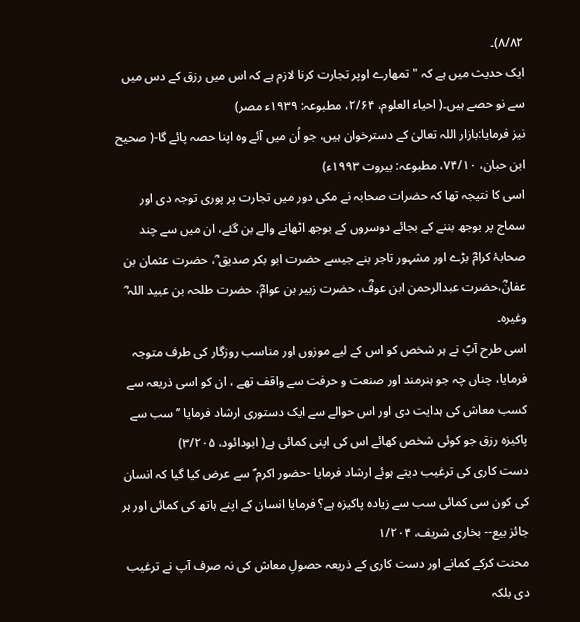۸/۸۲)۔
ایک حدیث میں ہے کہ "تمھارے اوپر تجارت کرنا لازم ہے کہ اس میں رزق کے دس میں سے نو حصے ہیں۔( احیاء العلوم، ۲/۶۴، مطبوعہ: ۱۹۳۹ء مصر)
نیز فرمایا:بازار اللہ تعالیٰ کے دسترخوان ہیں، جو اُن میں آئے وہ اپنا حصہ پائے گا-( صحیح ابن حبان، ۷۴/۱۰، مطبوعہ: بیروت ۱۹۹۳ء)
اسی کا نتیجہ تھا کہ حضرات صحابہ نے مکی دور میں تجارت پر پوری توجہ دی اور سماج پر بوجھ بننے کے بجائے دوسروں کے بوجھ اٹھانے والے بن گئے، ان میں سے چند صحابۂ کرامؓ بڑے اور مشہور تاجر بنے جیسے حضرت ابو بکر صدیق ؓ، حضرت عثمان بن عفانؓ،حضرت عبدالرحمن ابن عوفؓ، حضرت زبیر بن عوامؓ، حضرت طلحہ بن عبید اللہ ؓ وغیرہ۔
اسی طرح آپؐ نے ہر شخص کو اس کے لیے موزوں اور مناسب روزگار کی طرف متوجہ فرمایا، چناں چہ جو ہنرمند اور صنعت و حرفت سے واقف تھے ، ان کو اسی ذریعہ سے کسب معاش کی ہدایت دی اور اس حوالے سے ایک دستوری ارشاد فرمایا ’’سب سے پاکیزہ رزق جو کوئی شخص کھائے اس کی اپنی کمائی ہے( ابودائود، ۳/۲۰۵)
دست کاری کی ترغیب دیتے ہوئے ارشاد فرمایا -حضور اکرم ؐ سے عرض کیا گیا کہ انسان کی کون سی کمائی سب سے زیادہ پاکیزہ ہے؟ فرمایا انسان کے اپنے ہاتھ کی کمائی اور ہر جائز بیع-- بخاری شریف، ۱/۲۰۴
محنت کرکے کمانے اور دست کاری کے ذریعہ حصولِ معاش کی نہ صرف آپ نے ترغیب دی بلکہ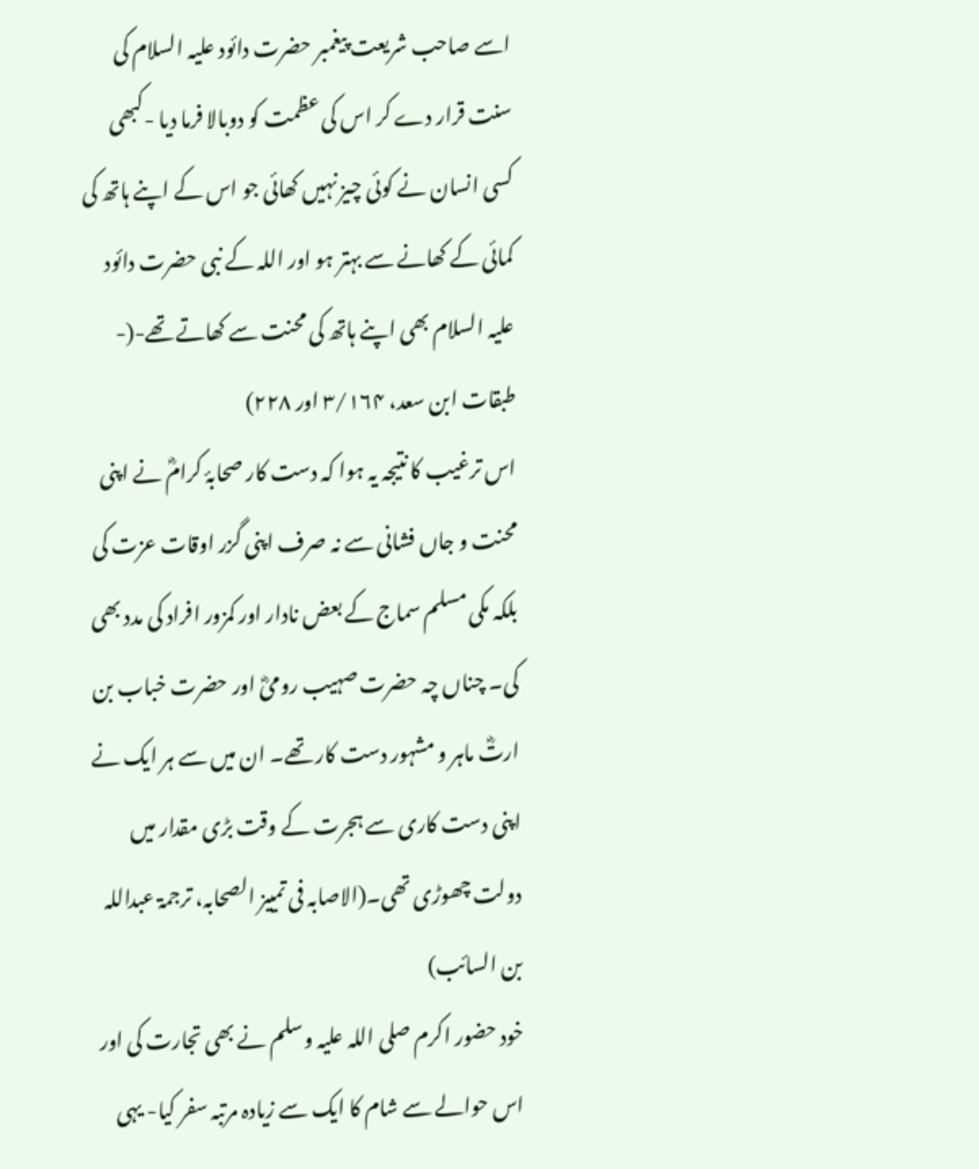اسے صاحب شریعت پیغمبر حضرت دائود علیہ السلام کی سنت قرار دے کر اس کی عظمت کو دوبالا فرما دیا -کبھی کسی انسان نے کوئی چیز نہیں کھائی جو اس کے اپنے ہاتھ کی کمائی کے کھانے سے بہتر ہو اور اللہ کے نبی حضرت دائود علیہ السلام بھی اپنے ہاتھ کی محنت سے کھاتے تھے-(- طبقات ابن سعد، ۳/۱۶۴ اور ۲۲۸)
اس ترغیب کا نتیجہ یہ ہوا کہ دست کار صحابۂ کرامؓ نے اپنی محنت و جاں فشانی سے نہ صرف اپنی گزر اوقات عزت کی بلکہ مکی مسلم سماج کے بعض نادار اور کمزور افراد کی مدد بھی کی۔ چناں چہ حضرت صہیب رومیؓ اور حضرت خباب بن ارتؓ ماہر و مشہور دست کار تھے۔ ان میں سے ہر ایک نے اپنی دست کاری سے ہجرت کے وقت بڑی مقدار میں دولت چھوڑی تھی۔(الاصابہ فی تمییز الصحابہ، ترجمۃ عبداللہ بن السائب)
خود حضور اکرم صلی اللہ علیہ وسلم نے بھی تجارت کی اور اس حوالے سے شام کا ایک سے زیادہ مرتبہ سفر کیا- یہی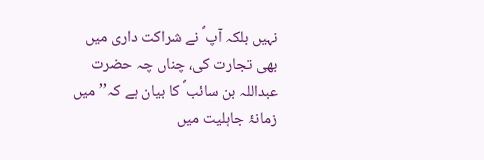نہیں بلکہ آپ ؐ نے شراکت داری میں بھی تجارت کی، چناں چہ حضرت عبداللہ بن سائب ؐ کا بیان ہے کہ’’ میں زمانۂ جاہلیت میں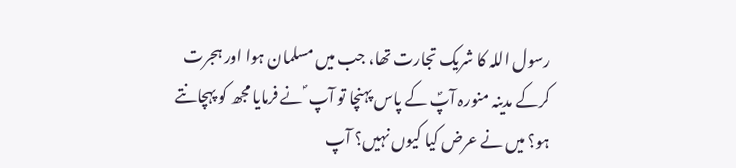رسول اللہ کا شریک تجارت تھا، جب میں مسلمان ہوا اور ہجرت کرکے مدینہ منورہ آپؐ کے پاس پہنچا تو آپ ؐ نے فرمایا مجھ کو پہچانتے ہو؟ میں نے عرض کیا کیوں نہیں؟ آپ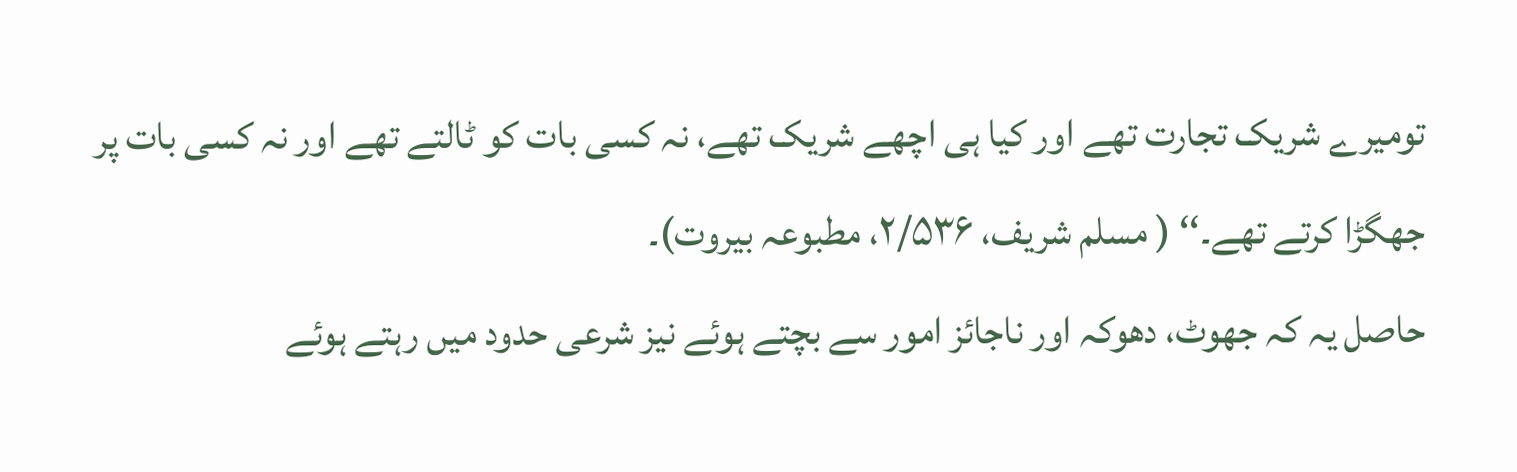تومیرے شریک تجارت تھے اور کیا ہی اچھے شریک تھے، نہ کسی بات کو ٹالتے تھے اور نہ کسی بات پر جھگڑا کرتے تھے۔‘‘ ( مسلم شریف، ۲/۵۳۶، مطبوعہ بیروت)۔
حاصل یہ کہ جھوٹ، دھوکہ اور ناجائز امور سے بچتے ہوئے نیز شرعی حدود میں رہتے ہوئے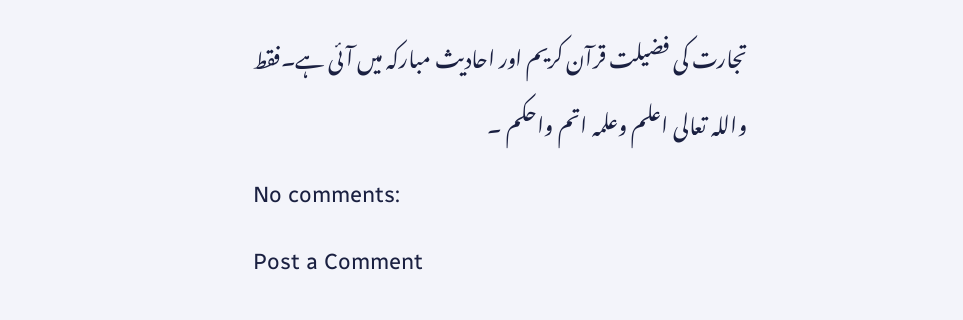تجارت کی فضیلت قرآن کریم اور احادیث مبارکہ میں آئی ہے۔فقط واللہ تعالی اعلم وعلمہ اتم واحکم ۔
No comments:
Post a Comment